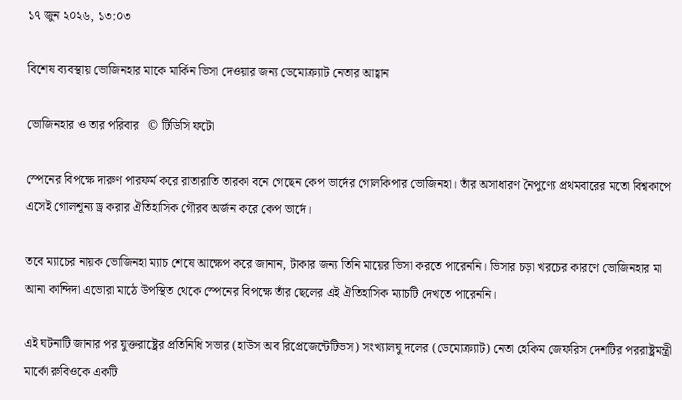১৭ জুন ২০২৬, ১৩:০৩

বিশেষ ব্যবস্থায় ভোজিনহার মাকে মার্কিন ভিসা দেওয়ার জন্য ডেমোক্র্যাট নেতার আহ্বান

ভোজিনহার ও তার পরিবার   © টিডিসি ফটো

স্পেনের বিপক্ষে দারুণ পারফর্ম করে রাতারাতি তারকা বনে গেছেন কেপ ভার্দের গোলকিপার ভোজিনহা। তাঁর অসাধারণ নৈপুণ্যে প্রথমবারের মতো বিশ্বকাপে এসেই গোলশূন্য ড্র করার ঐতিহাসিক গৌরব অর্জন করে কেপ ভার্দে।

তবে ম্যাচের নায়ক ভোজিনহা ম্যাচ শেষে আক্ষেপ করে জানান, টাকার জন্য তিনি মায়ের ভিসা করতে পারেননি। ভিসার চড়া খরচের কারণে ভোজিনহার মা আনা কান্দিদা এভোরা মাঠে উপস্থিত থেকে স্পেনের বিপক্ষে তাঁর ছেলের এই ঐতিহাসিক ম্যাচটি দেখতে পারেননি।

এই ঘটনাটি জানার পর যুক্তরাষ্ট্রের প্রতিনিধি সভার (হাউস অব রিপ্রেজেন্টেটিভস) সংখ্যালঘু দলের (ডেমোক্র্যাট) নেতা হেকিম জেফরিস দেশটির পররাষ্ট্রমন্ত্রী মার্কো রুবিওকে একটি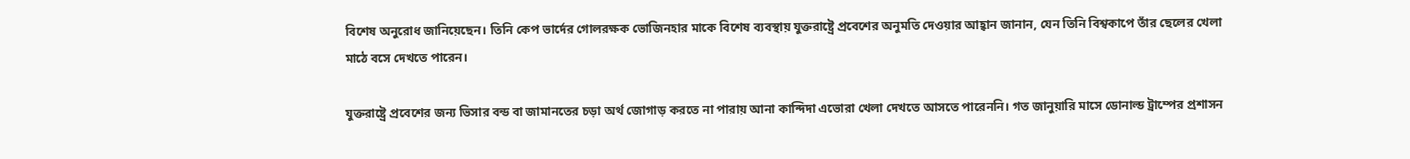বিশেষ অনুরোধ জানিয়েছেন। তিনি কেপ ভার্দের গোলরক্ষক ভোজিনহার মাকে বিশেষ ব্যবস্থায় যুক্তরাষ্ট্রে প্রবেশের অনুমতি দেওয়ার আহ্বান জানান, যেন তিনি বিশ্বকাপে তাঁর ছেলের খেলা মাঠে বসে দেখতে পারেন।

যুক্তরাষ্ট্রে প্রবেশের জন্য ভিসার বন্ড বা জামানতের চড়া অর্থ জোগাড় করতে না পারায় আনা কান্দিদা এভোরা খেলা দেখতে আসতে পারেননি। গত জানুয়ারি মাসে ডোনাল্ড ট্রাম্পের প্রশাসন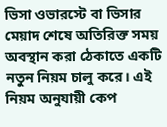ভিসা ওভারস্টে বা ভিসার মেয়াদ শেষে অতিরিক্ত সময় অবস্থান করা ঠেকাতে একটি নতুন নিয়ম চালু করে। এই নিয়ম অনুযায়ী কেপ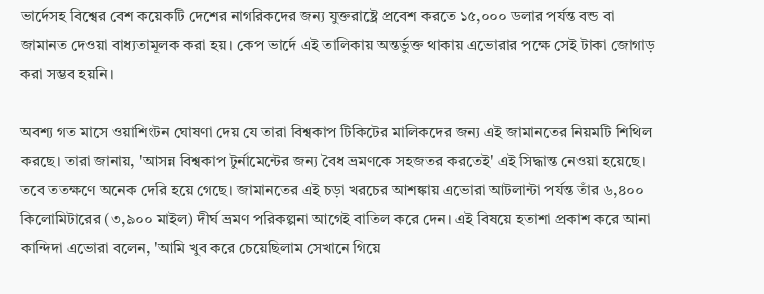ভার্দেসহ বিশ্বের বেশ কয়েকটি দেশের নাগরিকদের জন্য যুক্তরাষ্ট্রে প্রবেশ করতে ১৫,০০০ ডলার পর্যন্ত বন্ড বা জামানত দেওয়া বাধ্যতামূলক করা হয়। কেপ ভার্দে এই তালিকায় অন্তর্ভুক্ত থাকায় এভোরার পক্ষে সেই টাকা জোগাড় করা সম্ভব হয়নি।

অবশ্য গত মাসে ওয়াশিংটন ঘোষণা দেয় যে তারা বিশ্বকাপ টিকিটের মালিকদের জন্য এই জামানতের নিয়মটি শিথিল করছে। তারা জানায়, 'আসন্ন বিশ্বকাপ টুর্নামেন্টের জন্য বৈধ ভ্রমণকে সহজতর করতেই' এই সিদ্ধান্ত নেওয়া হয়েছে। তবে ততক্ষণে অনেক দেরি হয়ে গেছে। জামানতের এই চড়া খরচের আশঙ্কায় এভোরা আটলান্টা পর্যন্ত তাঁর ৬,৪০০ কিলোমিটারের (৩,৯০০ মাইল) দীর্ঘ ভ্রমণ পরিকল্পনা আগেই বাতিল করে দেন। এই বিষয়ে হতাশা প্রকাশ করে আনা কান্দিদা এভোরা বলেন, 'আমি খুব করে চেয়েছিলাম সেখানে গিয়ে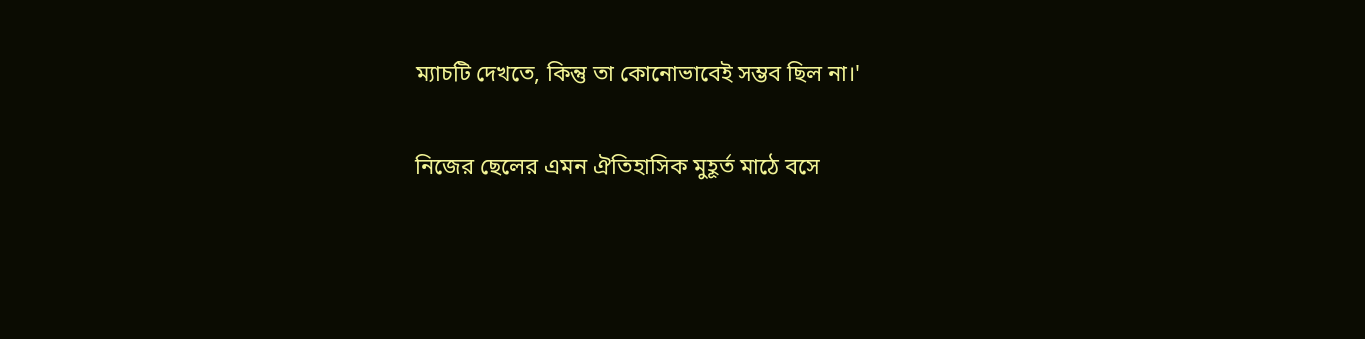ম্যাচটি দেখতে, কিন্তু তা কোনোভাবেই সম্ভব ছিল না।'

নিজের ছেলের এমন ঐতিহাসিক মুহূর্ত মাঠে বসে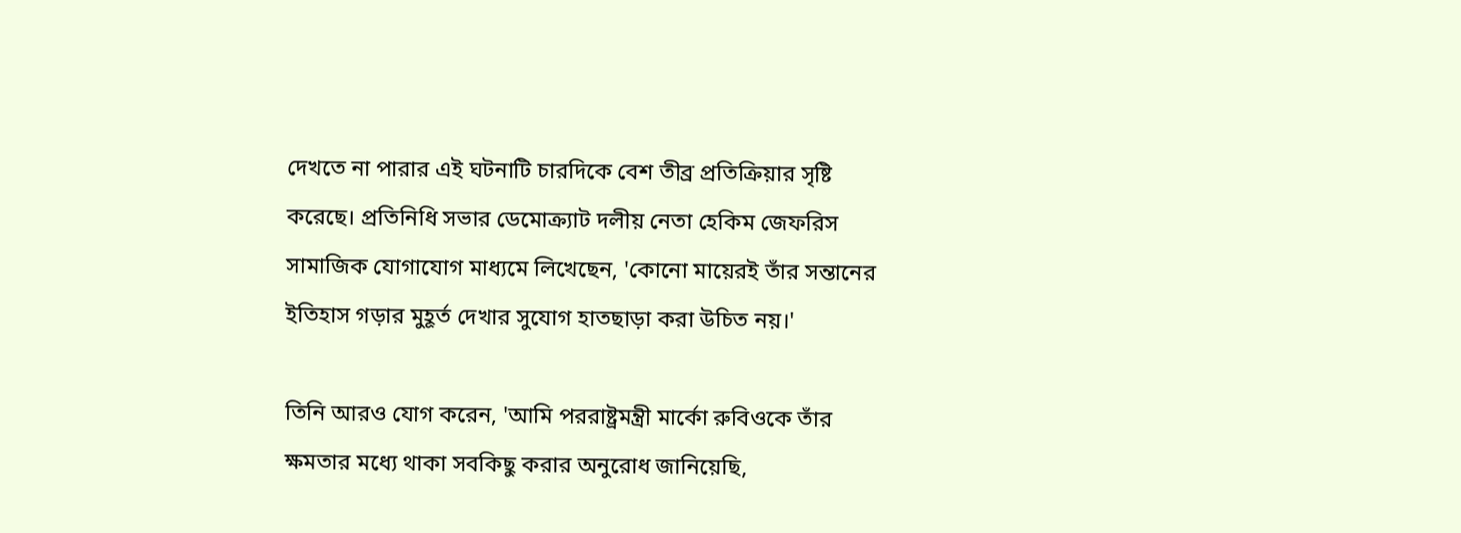দেখতে না পারার এই ঘটনাটি চারদিকে বেশ তীব্র প্রতিক্রিয়ার সৃষ্টি করেছে। প্রতিনিধি সভার ডেমোক্র্যাট দলীয় নেতা হেকিম জেফরিস সামাজিক যোগাযোগ মাধ্যমে লিখেছেন, 'কোনো মায়েরই তাঁর সন্তানের ইতিহাস গড়ার মুহূর্ত দেখার সুযোগ হাতছাড়া করা উচিত নয়।'

তিনি আরও যোগ করেন, 'আমি পররাষ্ট্রমন্ত্রী মার্কো রুবিওকে তাঁর ক্ষমতার মধ্যে থাকা সবকিছু করার অনুরোধ জানিয়েছি,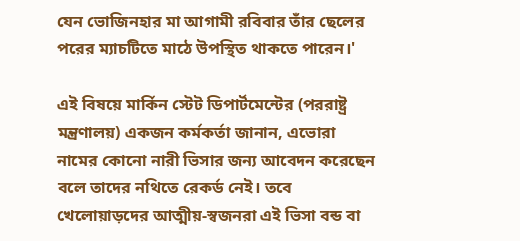যেন ভোজিনহার মা আগামী রবিবার তাঁর ছেলের পরের ম্যাচটিতে মাঠে উপস্থিত থাকতে পারেন।'

এই বিষয়ে মার্কিন স্টেট ডিপার্টমেন্টের (পররাষ্ট্র মন্ত্রণালয়) একজন কর্মকর্তা জানান, এভোরা নামের কোনো নারী ভিসার জন্য আবেদন করেছেন বলে তাদের নথিতে রেকর্ড নেই। তবে খেলোয়াড়দের আত্মীয়-স্বজনরা এই ভিসা বন্ড বা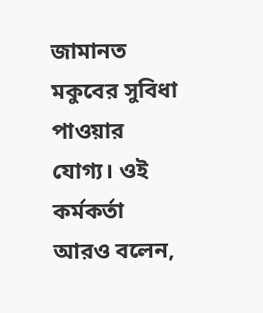জামানত মকুবের সুবিধা পাওয়ার যোগ্য। ওই কর্মকর্তা আরও বলেন,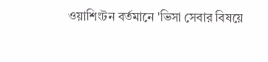ওয়াশিংটন বর্তমানে 'ভিসা সেবার বিষয়ে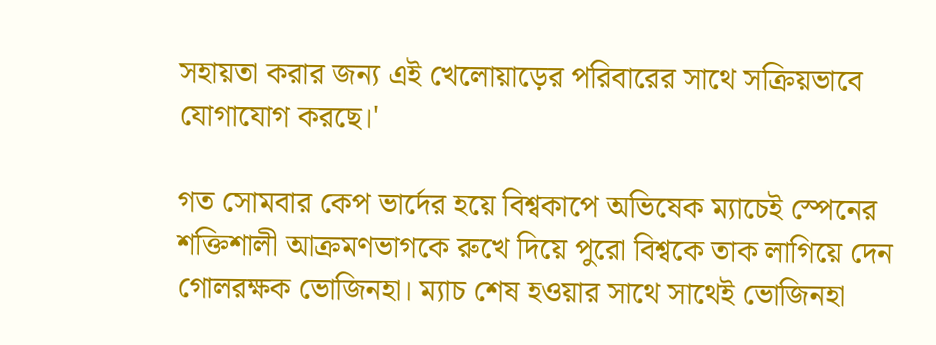সহায়তা করার জন্য এই খেলোয়াড়ের পরিবারের সাথে সক্রিয়ভাবে যোগাযোগ করছে।'

গত সোমবার কেপ ভার্দের হয়ে বিশ্বকাপে অভিষেক ম্যাচেই স্পেনের শক্তিশালী আক্রমণভাগকে রুখে দিয়ে পুরো বিশ্বকে তাক লাগিয়ে দেন গোলরক্ষক ভোজিনহা। ম্যাচ শেষ হওয়ার সাথে সাথেই ভোজিনহা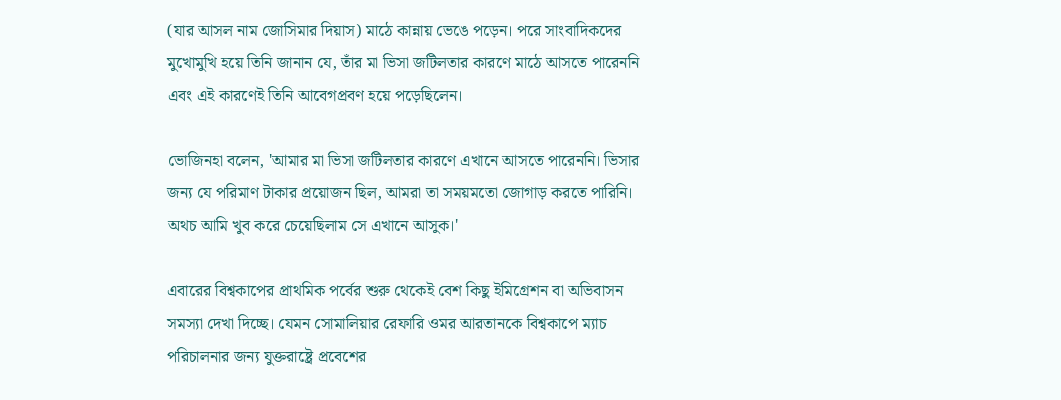(যার আসল নাম জোসিমার দিয়াস) মাঠে কান্নায় ভেঙে পড়েন। পরে সাংবাদিকদের মুখোমুখি হয়ে তিনি জানান যে, তাঁর মা ভিসা জটিলতার কারণে মাঠে আসতে পারেননি এবং এই কারণেই তিনি আবেগপ্রবণ হয়ে পড়েছিলেন।

ভোজিনহা বলেন, 'আমার মা ভিসা জটিলতার কারণে এখানে আসতে পারেননি। ভিসার জন্য যে পরিমাণ টাকার প্রয়োজন ছিল, আমরা তা সময়মতো জোগাড় করতে পারিনি। অথচ আমি খুব করে চেয়েছিলাম সে এখানে আসুক।'

এবারের বিশ্বকাপের প্রাথমিক পর্বের শুরু থেকেই বেশ কিছু ইমিগ্রেশন বা অভিবাসন সমস্যা দেখা দিচ্ছে। যেমন সোমালিয়ার রেফারি ওমর আরতানকে বিশ্বকাপে ম্যাচ পরিচালনার জন্য যুক্তরাষ্ট্রে প্রবেশের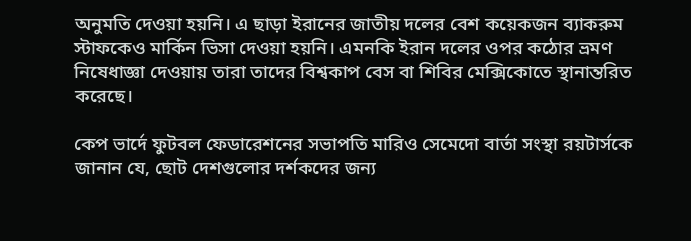অনুমতি দেওয়া হয়নি। এ ছাড়া ইরানের জাতীয় দলের বেশ কয়েকজন ব্যাকরুম স্টাফকেও মার্কিন ভিসা দেওয়া হয়নি। এমনকি ইরান দলের ওপর কঠোর ভ্রমণ নিষেধাজ্ঞা দেওয়ায় তারা তাদের বিশ্বকাপ বেস বা শিবির মেক্সিকোতে স্থানান্তরিত করেছে।

কেপ ভার্দে ফুটবল ফেডারেশনের সভাপতি মারিও সেমেদো বার্তা সংস্থা রয়টার্সকে জানান যে, ছোট দেশগুলোর দর্শকদের জন্য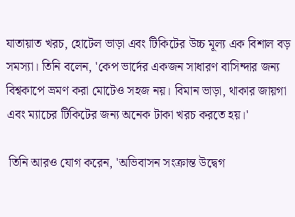যাতায়াত খরচ, হোটেল ভাড়া এবং টিকিটের উচ্চ মূল্য এক বিশাল বড় সমস্যা। তিনি বলেন, 'কেপ ভার্দের একজন সাধারণ বাসিন্দার জন্য বিশ্বকাপে ভ্রমণ করা মোটেও সহজ নয়। বিমান ভাড়া, থাকার জায়গা এবং ম্যাচের টিকিটের জন্য অনেক টাকা খরচ করতে হয়।'

 তিনি আরও যোগ করেন, 'অভিবাসন সংক্রান্ত উদ্বেগ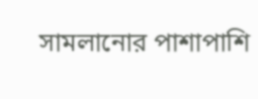সামলানোর পাশাপাশি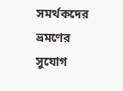সমর্থকদের ভ্রমণের সুযোগ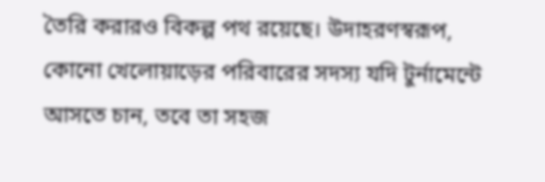তৈরি করারও বিকল্প পথ রয়েছে। উদাহরণস্বরূপ, কোনো খেলোয়াড়ের পরিবারের সদস্য যদি টুর্নামেন্টে আসতে চান, তবে তা সহজ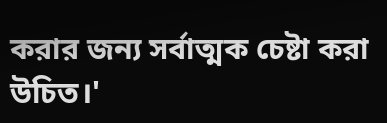করার জন্য সর্বাত্মক চেষ্টা করা উচিত।'